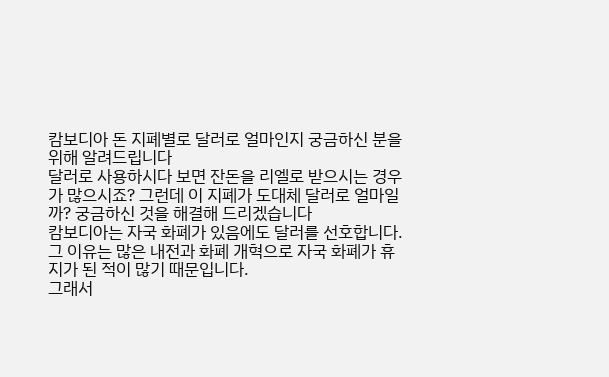캄보디아 돈 지폐별로 달러로 얼마인지 궁금하신 분을 위해 알려드립니다
달러로 사용하시다 보면 잔돈을 리엘로 받으시는 경우가 많으시죠? 그런데 이 지폐가 도대체 달러로 얼마일까? 궁금하신 것을 해결해 드리겠습니다
캄보디아는 자국 화폐가 있음에도 달러를 선호합니다.
그 이유는 많은 내전과 화폐 개혁으로 자국 화폐가 휴지가 된 적이 많기 때문입니다.
그래서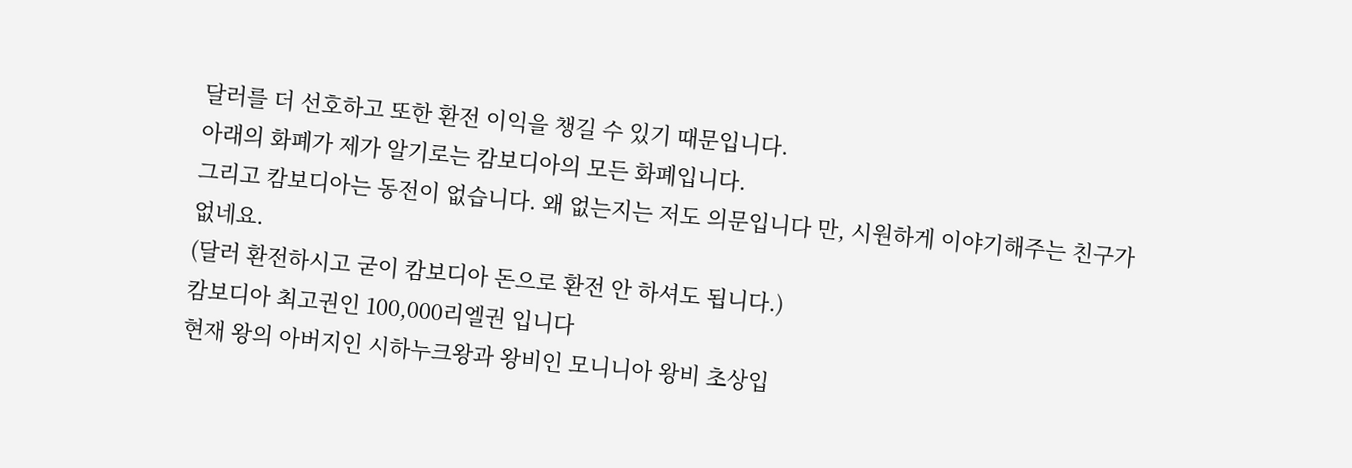달러를 더 선호하고 또한 환전 이익을 챙길 수 있기 때문입니다.
아래의 화폐가 제가 알기로는 캄보디아의 모든 화폐입니다.
그리고 캄보디아는 동전이 없습니다. 왜 없는지는 저도 의문입니다 만, 시원하게 이야기해주는 친구가 없네요.
(달러 환전하시고 굳이 캄보디아 돈으로 환전 안 하셔도 됩니다.)
캄보디아 최고권인 100,000리엘권 입니다
현재 왕의 아버지인 시하누크왕과 왕비인 모니니아 왕비 초상입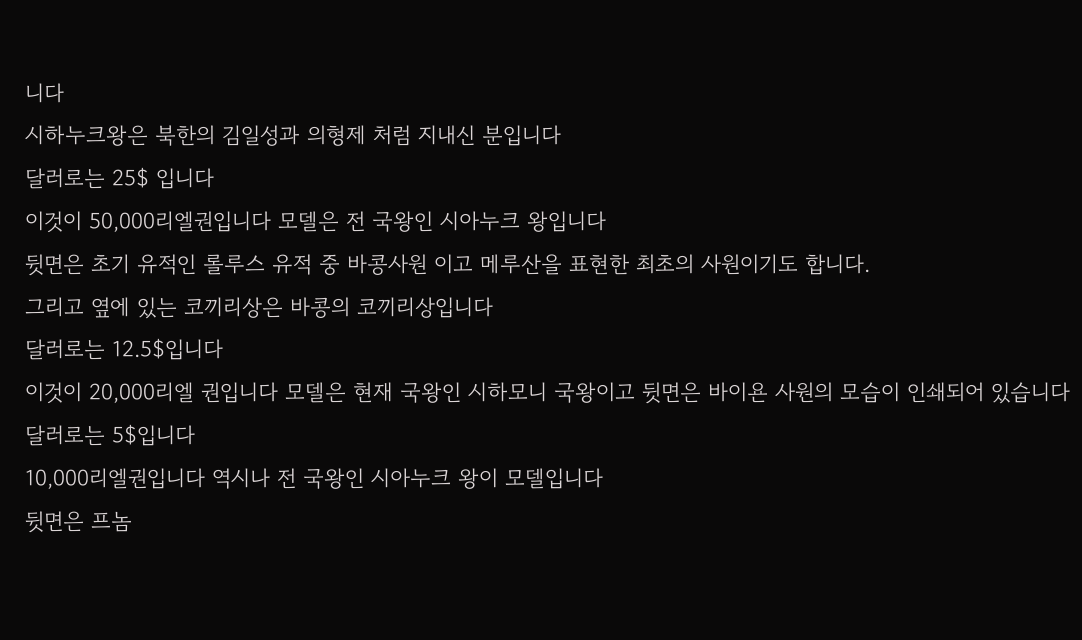니다
시하누크왕은 북한의 김일성과 의형제 처럼 지내신 분입니다
달러로는 25$ 입니다
이것이 50,000리엘권입니다 모델은 전 국왕인 시아누크 왕입니다
뒷면은 초기 유적인 롤루스 유적 중 바콩사원 이고 메루산을 표현한 최초의 사원이기도 합니다.
그리고 옆에 있는 코끼리상은 바콩의 코끼리상입니다
달러로는 12.5$입니다
이것이 20,000리엘 권입니다 모델은 현재 국왕인 시하모니 국왕이고 뒷면은 바이욘 사원의 모습이 인쇄되어 있습니다
달러로는 5$입니다
10,000리엘권입니다 역시나 전 국왕인 시아누크 왕이 모델입니다
뒷면은 프놈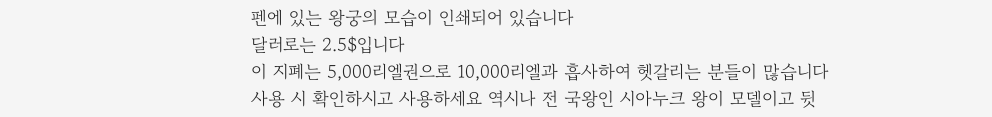펜에 있는 왕궁의 모습이 인쇄되어 있습니다
달러로는 2.5$입니다
이 지폐는 5,000리엘권으로 10,000리엘과 흡사하여 헷갈리는 분들이 많습니다
사용 시 확인하시고 사용하세요 역시나 전 국왕인 시아누크 왕이 모델이고 뒷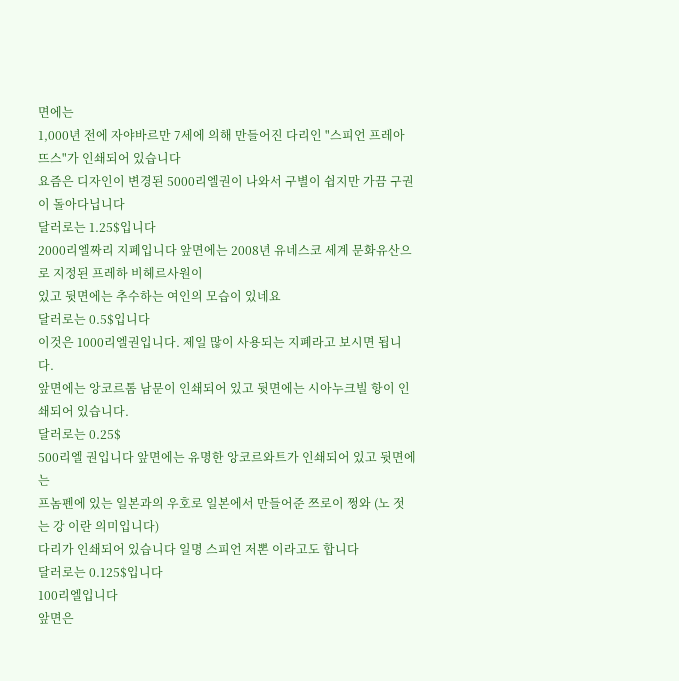면에는
1,000년 전에 자야바르만 7세에 의해 만들어진 다리인 "스피언 프레아 뜨스"가 인쇄되어 있습니다
요즘은 디자인이 변경된 5000리엘권이 나와서 구별이 쉽지만 가끔 구권이 돌아다닙니다
달러로는 1.25$입니다
2000리엘짜리 지폐입니다 앞면에는 2008년 유네스코 세계 문화유산으로 지정된 프레하 비헤르사원이
있고 뒷면에는 추수하는 여인의 모습이 있네요
달러로는 0.5$입니다
이것은 1000리엘권입니다. 제일 많이 사용되는 지폐라고 보시면 됩니다.
앞면에는 앙코르톰 남문이 인쇄되어 있고 뒷면에는 시아누크빌 항이 인쇄되어 있습니다.
달러로는 0.25$
500리엘 권입니다 앞면에는 유명한 앙코르와트가 인쇄되어 있고 뒷면에는
프놈펜에 있는 일본과의 우호로 일본에서 만들어준 쯔로이 쩡와 (노 젓는 강 이란 의미입니다)
다리가 인쇄되어 있습니다 일명 스피언 저뽄 이라고도 합니다
달러로는 0.125$입니다
100리엘입니다
앞면은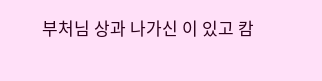부처님 상과 나가신 이 있고 캄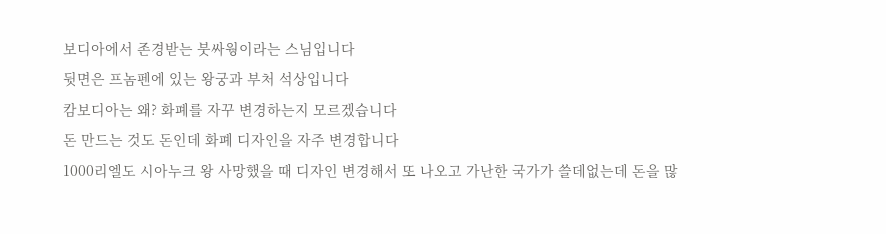보디아에서 존경받는 붓싸웡이라는 스님입니다
뒷면은 프놈펜에 있는 왕궁과 부처 석상입니다
캄보디아는 왜? 화폐를 자꾸 변경하는지 모르겠습니다
돈 만드는 것도 돈인데 화폐 디자인을 자주 변경합니다
1000리엘도 시아누크 왕 사망했을 때 디자인 변경해서 또 나오고 가난한 국가가 쓸데없는데 돈을 많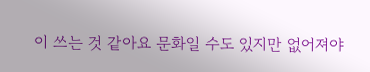이 쓰는 것 같아요 문화일 수도 있지만 없어져야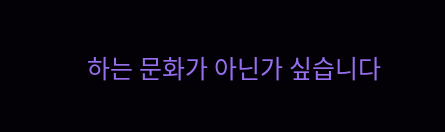하는 문화가 아닌가 싶습니다